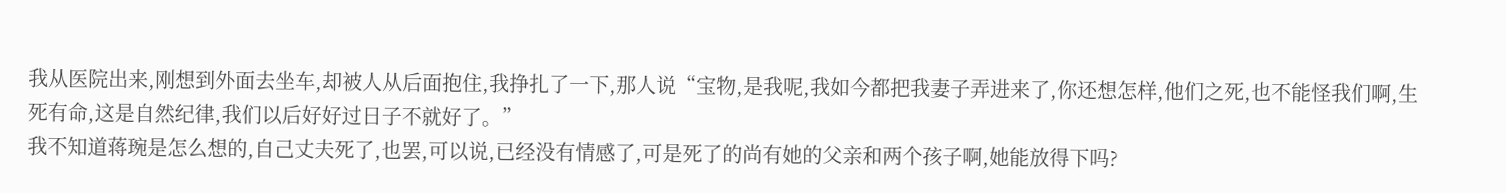我从医院出来,刚想到外面去坐车,却被人从后面抱住,我挣扎了一下,那人说“宝物,是我呢,我如今都把我妻子弄进来了,你还想怎样,他们之死,也不能怪我们啊,生死有命,这是自然纪律,我们以后好好过日子不就好了。”
我不知道蒋琬是怎么想的,自己丈夫死了,也罢,可以说,已经没有情感了,可是死了的尚有她的父亲和两个孩子啊,她能放得下吗?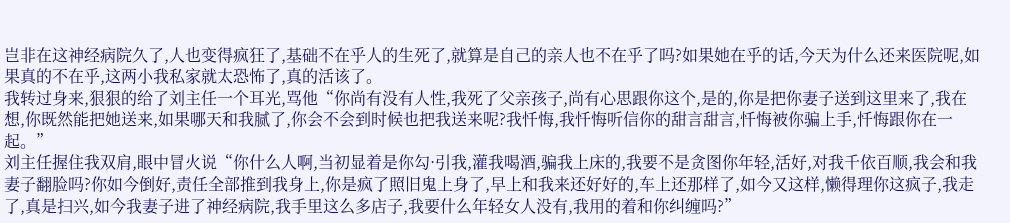岂非在这神经病院久了,人也变得疯狂了,基础不在乎人的生死了,就算是自己的亲人也不在乎了吗?如果她在乎的话,今天为什么还来医院呢,如果真的不在乎,这两小我私家就太恐怖了,真的活该了。
我转过身来,狠狠的给了刘主任一个耳光,骂他“你尚有没有人性,我死了父亲孩子,尚有心思跟你这个,是的,你是把你妻子送到这里来了,我在想,你既然能把她送来,如果哪天和我腻了,你会不会到时候也把我送来呢?我忏悔,我忏悔听信你的甜言甜言,忏悔被你骗上手,忏悔跟你在一起。”
刘主任握住我双肩,眼中冒火说“你什么人啊,当初显着是你勾·引我,灌我喝酒,骗我上床的,我要不是贪图你年轻,活好,对我千依百顺,我会和我妻子翻脸吗?你如今倒好,责任全部推到我身上,你是疯了照旧鬼上身了,早上和我来还好好的,车上还那样了,如今又这样,懒得理你这疯子,我走了,真是扫兴,如今我妻子进了神经病院,我手里这么多店子,我要什么年轻女人没有,我用的着和你纠缠吗?”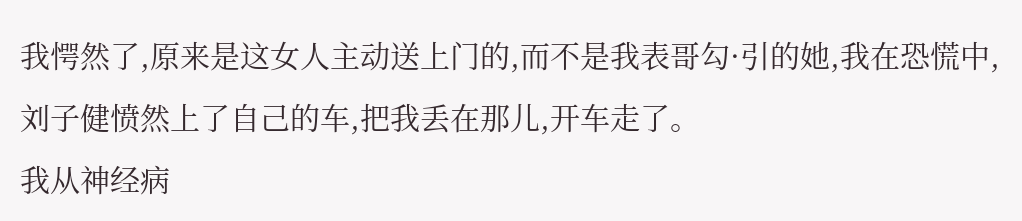我愕然了,原来是这女人主动送上门的,而不是我表哥勾·引的她,我在恐慌中,刘子健愤然上了自己的车,把我丢在那儿,开车走了。
我从神经病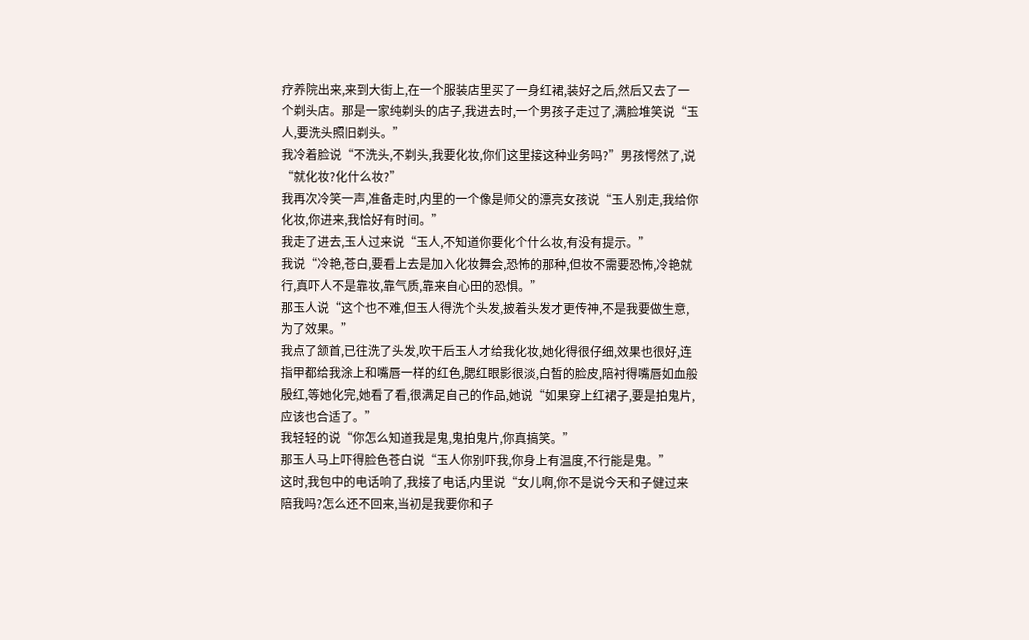疗养院出来,来到大街上,在一个服装店里买了一身红裙,装好之后,然后又去了一个剃头店。那是一家纯剃头的店子,我进去时,一个男孩子走过了,满脸堆笑说“玉人,要洗头照旧剃头。”
我冷着脸说“不洗头,不剃头,我要化妆,你们这里接这种业务吗?”男孩愕然了,说“就化妆?化什么妆?”
我再次冷笑一声,准备走时,内里的一个像是师父的漂亮女孩说“玉人别走,我给你化妆,你进来,我恰好有时间。”
我走了进去,玉人过来说“玉人,不知道你要化个什么妆,有没有提示。”
我说“冷艳,苍白,要看上去是加入化妆舞会,恐怖的那种,但妆不需要恐怖,冷艳就行,真吓人不是靠妆,靠气质,靠来自心田的恐惧。”
那玉人说“这个也不难,但玉人得洗个头发,披着头发才更传神,不是我要做生意,为了效果。”
我点了颔首,已往洗了头发,吹干后玉人才给我化妆,她化得很仔细,效果也很好,连指甲都给我涂上和嘴唇一样的红色,腮红眼影很淡,白皙的脸皮,陪衬得嘴唇如血般殷红,等她化完,她看了看,很满足自己的作品,她说“如果穿上红裙子,要是拍鬼片,应该也合适了。”
我轻轻的说“你怎么知道我是鬼,鬼拍鬼片,你真搞笑。”
那玉人马上吓得脸色苍白说“玉人你别吓我,你身上有温度,不行能是鬼。”
这时,我包中的电话响了,我接了电话,内里说“女儿啊,你不是说今天和子健过来陪我吗?怎么还不回来,当初是我要你和子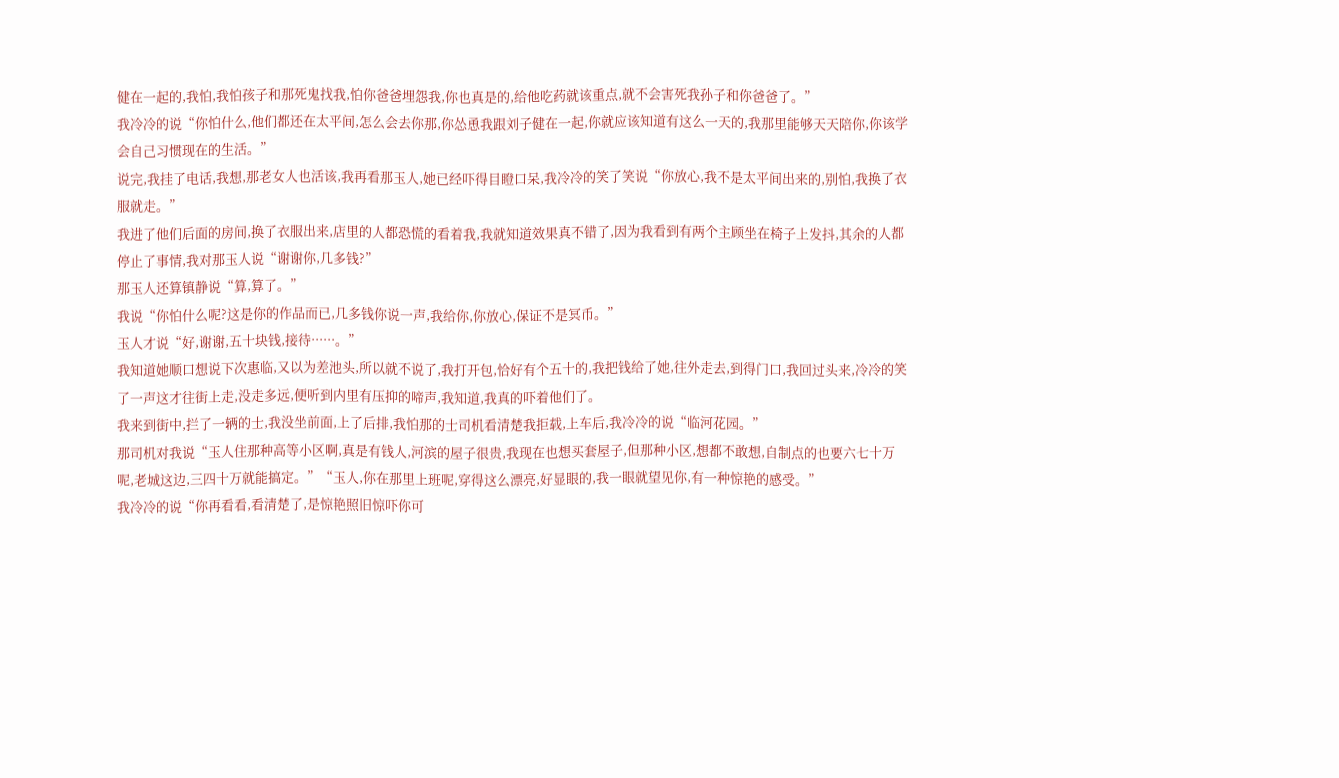健在一起的,我怕,我怕孩子和那死鬼找我,怕你爸爸埋怨我,你也真是的,给他吃药就该重点,就不会害死我孙子和你爸爸了。”
我冷冷的说“你怕什么,他们都还在太平间,怎么会去你那,你怂恿我跟刘子健在一起,你就应该知道有这么一天的,我那里能够天天陪你,你该学会自己习惯现在的生活。”
说完,我挂了电话,我想,那老女人也活该,我再看那玉人,她已经吓得目瞪口呆,我冷冷的笑了笑说“你放心,我不是太平间出来的,别怕,我换了衣服就走。”
我进了他们后面的房间,换了衣服出来,店里的人都恐慌的看着我,我就知道效果真不错了,因为我看到有两个主顾坐在椅子上发抖,其余的人都停止了事情,我对那玉人说“谢谢你,几多钱?”
那玉人还算镇静说“算,算了。”
我说“你怕什么呢?这是你的作品而已,几多钱你说一声,我给你,你放心,保证不是冥币。”
玉人才说“好,谢谢,五十块钱,接待······。”
我知道她顺口想说下次惠临,又以为差池头,所以就不说了,我打开包,恰好有个五十的,我把钱给了她,往外走去,到得门口,我回过头来,冷冷的笑了一声这才往街上走,没走多远,便听到内里有压抑的啼声,我知道,我真的吓着他们了。
我来到街中,拦了一辆的士,我没坐前面,上了后排,我怕那的士司机看清楚我拒载,上车后,我冷冷的说“临河花园。”
那司机对我说“玉人住那种高等小区啊,真是有钱人,河滨的屋子很贵,我现在也想买套屋子,但那种小区,想都不敢想,自制点的也要六七十万呢,老城这边,三四十万就能搞定。”“玉人,你在那里上班呢,穿得这么漂亮,好显眼的,我一眼就望见你,有一种惊艳的感受。”
我冷冷的说“你再看看,看清楚了,是惊艳照旧惊吓你可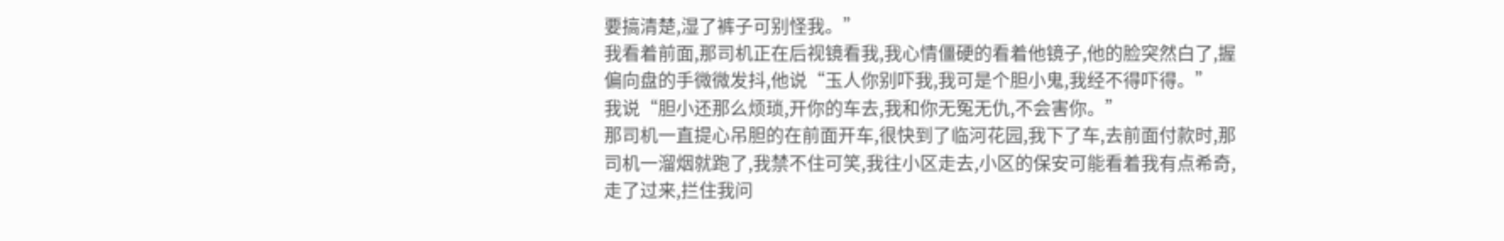要搞清楚,湿了裤子可别怪我。”
我看着前面,那司机正在后视镜看我,我心情僵硬的看着他镜子,他的脸突然白了,握偏向盘的手微微发抖,他说“玉人你别吓我,我可是个胆小鬼,我经不得吓得。”
我说“胆小还那么烦琐,开你的车去,我和你无冤无仇,不会害你。”
那司机一直提心吊胆的在前面开车,很快到了临河花园,我下了车,去前面付款时,那司机一溜烟就跑了,我禁不住可笑,我往小区走去,小区的保安可能看着我有点希奇,走了过来,拦住我问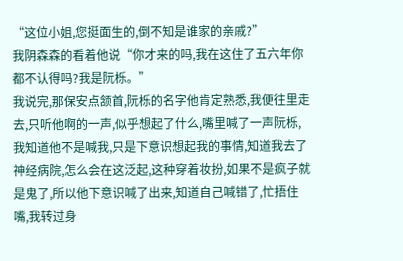“这位小姐,您挺面生的,倒不知是谁家的亲戚?”
我阴森森的看着他说“你才来的吗,我在这住了五六年你都不认得吗?我是阮栎。”
我说完,那保安点颔首,阮栎的名字他肯定熟悉,我便往里走去,只听他啊的一声,似乎想起了什么,嘴里喊了一声阮栎,我知道他不是喊我,只是下意识想起我的事情,知道我去了神经病院,怎么会在这泛起,这种穿着妆扮,如果不是疯子就是鬼了,所以他下意识喊了出来,知道自己喊错了,忙捂住嘴,我转过身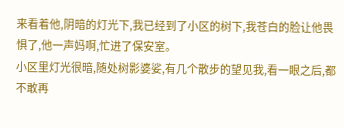来看着他,阴暗的灯光下,我已经到了小区的树下,我苍白的脸让他畏惧了,他一声妈啊,忙进了保安室。
小区里灯光很暗,随处树影婆娑,有几个散步的望见我,看一眼之后,都不敢再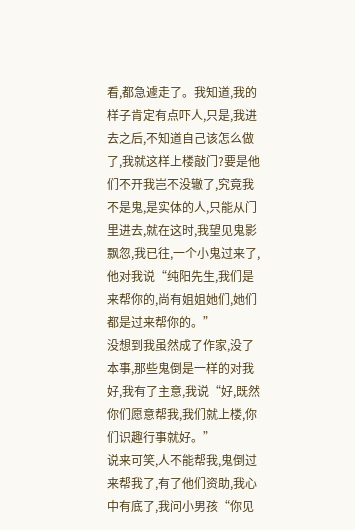看,都急遽走了。我知道,我的样子肯定有点吓人,只是,我进去之后,不知道自己该怎么做了,我就这样上楼敲门?要是他们不开我岂不没辙了,究竟我不是鬼,是实体的人,只能从门里进去,就在这时,我望见鬼影飘忽,我已往,一个小鬼过来了,他对我说“纯阳先生,我们是来帮你的,尚有姐姐她们,她们都是过来帮你的。”
没想到我虽然成了作家,没了本事,那些鬼倒是一样的对我好,我有了主意,我说“好,既然你们愿意帮我,我们就上楼,你们识趣行事就好。”
说来可笑,人不能帮我,鬼倒过来帮我了,有了他们资助,我心中有底了,我问小男孩“你见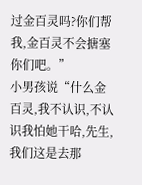过金百灵吗?你们帮我,金百灵不会搪塞你们吧。”
小男孩说“什么金百灵,我不认识,不认识我怕她干哈,先生,我们这是去那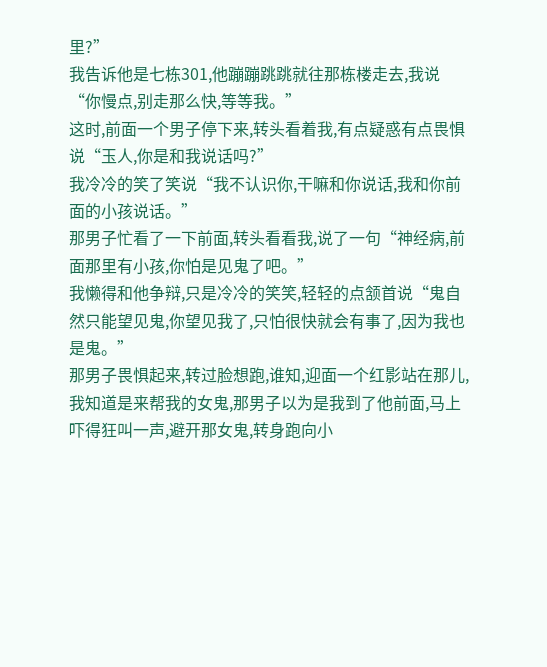里?”
我告诉他是七栋301,他蹦蹦跳跳就往那栋楼走去,我说“你慢点,别走那么快,等等我。”
这时,前面一个男子停下来,转头看着我,有点疑惑有点畏惧说“玉人,你是和我说话吗?”
我冷冷的笑了笑说“我不认识你,干嘛和你说话,我和你前面的小孩说话。”
那男子忙看了一下前面,转头看看我,说了一句“神经病,前面那里有小孩,你怕是见鬼了吧。”
我懒得和他争辩,只是冷冷的笑笑,轻轻的点颔首说“鬼自然只能望见鬼,你望见我了,只怕很快就会有事了,因为我也是鬼。”
那男子畏惧起来,转过脸想跑,谁知,迎面一个红影站在那儿,我知道是来帮我的女鬼,那男子以为是我到了他前面,马上吓得狂叫一声,避开那女鬼,转身跑向小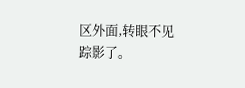区外面,转眼不见踪影了。